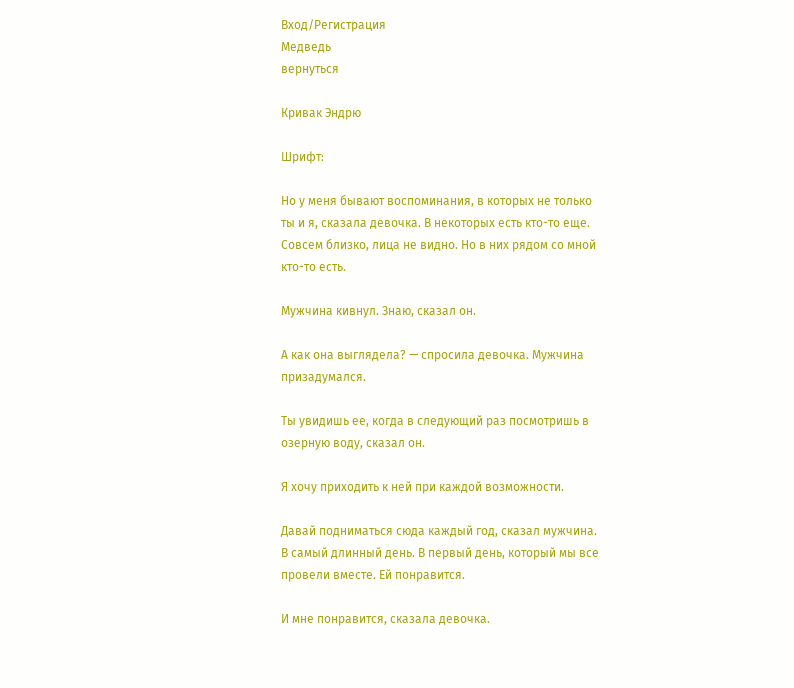Вход/Регистрация
Медведь
вернуться

Кривак Эндрю

Шрифт:

Но у меня бывают воспоминания, в которых не только ты и я, сказала девочка. В некоторых есть кто-то еще. Совсем близко, лица не видно. Но в них рядом со мной кто-то есть.

Мужчина кивнул. Знаю, сказал он.

А как она выглядела? — спросила девочка. Мужчина призадумался.

Ты увидишь ее, когда в следующий раз посмотришь в озерную воду, сказал он.

Я хочу приходить к ней при каждой возможности.

Давай подниматься сюда каждый год, сказал мужчина. В самый длинный день. В первый день, который мы все провели вместе. Ей понравится.

И мне понравится, сказала девочка.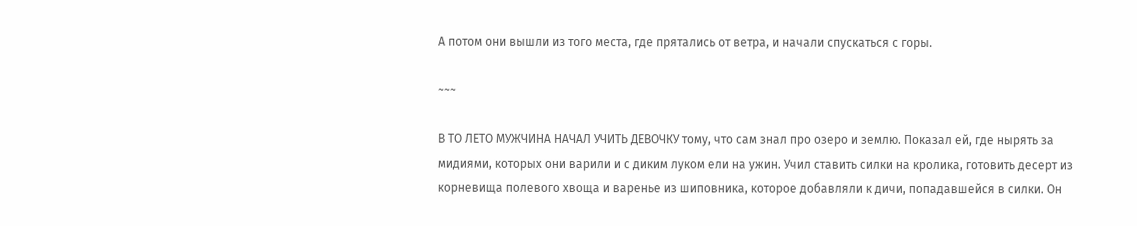А потом они вышли из того места, где прятались от ветра, и начали спускаться с горы.

~~~

В ТО ЛЕТО МУЖЧИНА НАЧАЛ УЧИТЬ ДЕВОЧКУ тому, что сам знал про озеро и землю. Показал ей, где нырять за мидиями, которых они варили и с диким луком ели на ужин. Учил ставить силки на кролика, готовить десерт из корневища полевого хвоща и варенье из шиповника, которое добавляли к дичи, попадавшейся в силки. Он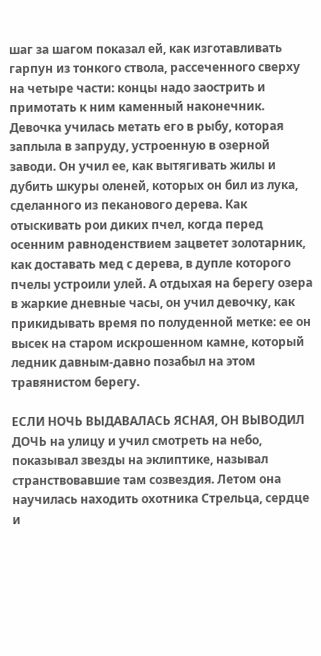шаг за шагом показал ей, как изготавливать гарпун из тонкого ствола, рассеченного сверху на четыре части: концы надо заострить и примотать к ним каменный наконечник. Девочка училась метать его в рыбу, которая заплыла в запруду, устроенную в озерной заводи. Он учил ее, как вытягивать жилы и дубить шкуры оленей, которых он бил из лука, сделанного из пеканового дерева. Как отыскивать рои диких пчел, когда перед осенним равноденствием зацветет золотарник, как доставать мед с дерева, в дупле которого пчелы устроили улей. А отдыхая на берегу озера в жаркие дневные часы, он учил девочку, как прикидывать время по полуденной метке: ее он высек на старом искрошенном камне, который ледник давным-давно позабыл на этом травянистом берегу.

ЕСЛИ НОЧЬ ВЫДАВАЛАСЬ ЯСНАЯ, ОН ВЫВОДИЛ ДОЧЬ на улицу и учил смотреть на небо, показывал звезды на эклиптике, называл странствовавшие там созвездия. Летом она научилась находить охотника Стрельца, сердце и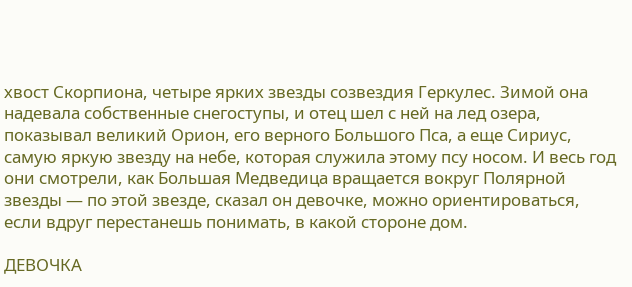хвост Скорпиона, четыре ярких звезды созвездия Геркулес. Зимой она надевала собственные снегоступы, и отец шел с ней на лед озера, показывал великий Орион, его верного Большого Пса, а еще Сириус, самую яркую звезду на небе, которая служила этому псу носом. И весь год они смотрели, как Большая Медведица вращается вокруг Полярной звезды — по этой звезде, сказал он девочке, можно ориентироваться, если вдруг перестанешь понимать, в какой стороне дом.

ДЕВОЧКА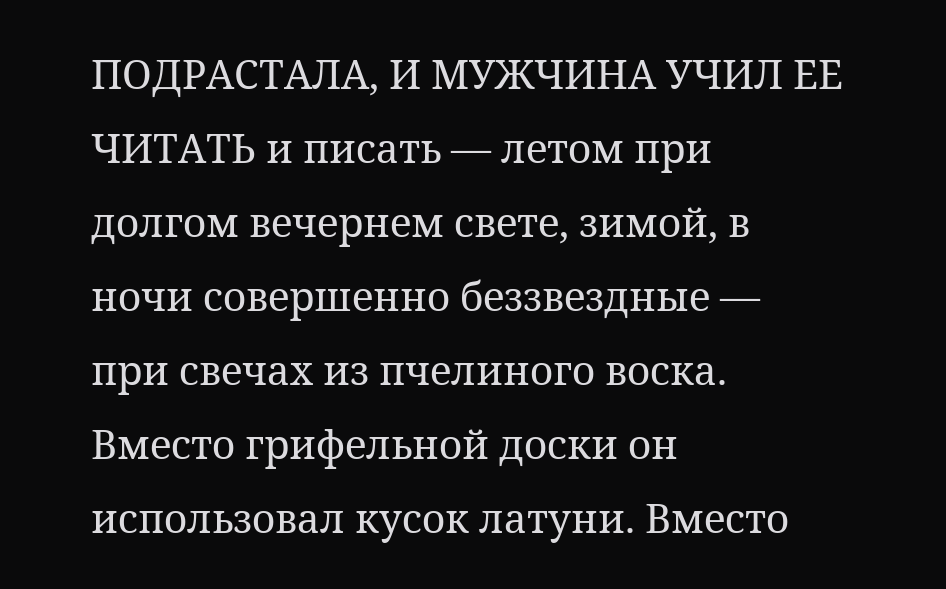ПОДРАСТАЛА, И МУЖЧИНА УЧИЛ ЕЕ ЧИТАТЬ и писать — летом при долгом вечернем свете, зимой, в ночи совершенно беззвездные — при свечах из пчелиного воска. Вместо грифельной доски он использовал кусок латуни. Вместо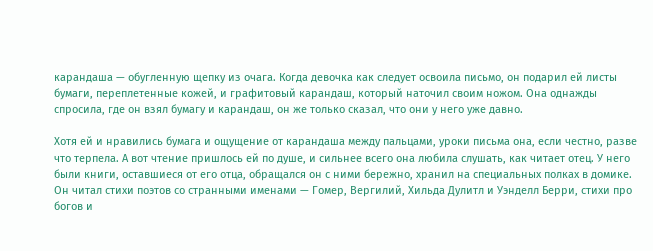карандаша — обугленную щепку из очага. Когда девочка как следует освоила письмо, он подарил ей листы бумаги, переплетенные кожей, и графитовый карандаш, который наточил своим ножом. Она однажды спросила, где он взял бумагу и карандаш, он же только сказал, что они у него уже давно.

Хотя ей и нравились бумага и ощущение от карандаша между пальцами, уроки письма она, если честно, разве что терпела. А вот чтение пришлось ей по душе, и сильнее всего она любила слушать, как читает отец. У него были книги, оставшиеся от его отца, обращался он с ними бережно, хранил на специальных полках в домике. Он читал стихи поэтов со странными именами — Гомер, Вергилий, Хильда Дулитл и Уэнделл Берри, стихи про богов и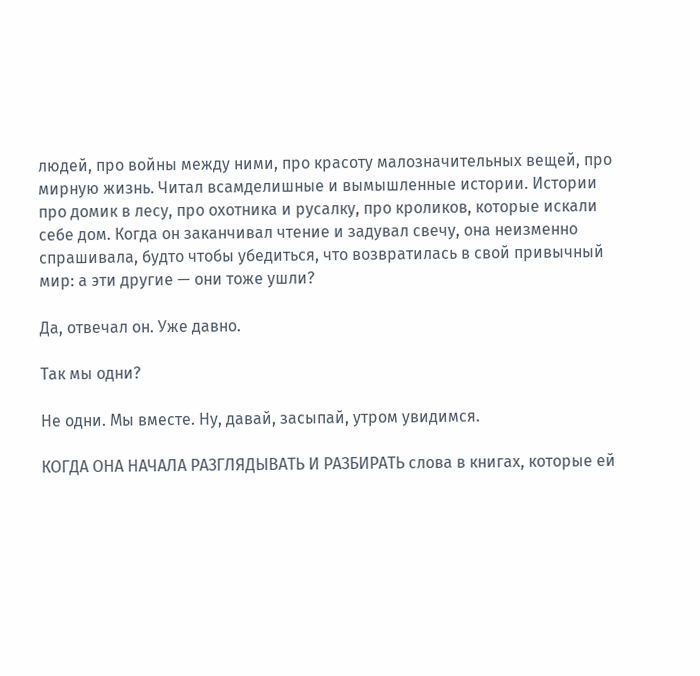людей, про войны между ними, про красоту малозначительных вещей, про мирную жизнь. Читал всамделишные и вымышленные истории. Истории про домик в лесу, про охотника и русалку, про кроликов, которые искали себе дом. Когда он заканчивал чтение и задувал свечу, она неизменно спрашивала, будто чтобы убедиться, что возвратилась в свой привычный мир: а эти другие — они тоже ушли?

Да, отвечал он. Уже давно.

Так мы одни?

Не одни. Мы вместе. Ну, давай, засыпай, утром увидимся.

КОГДА ОНА НАЧАЛА РАЗГЛЯДЫВАТЬ И РАЗБИРАТЬ слова в книгах, которые ей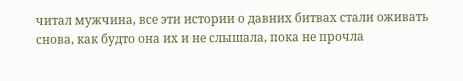читал мужчина, все эти истории о давних битвах стали оживать снова, как будто она их и не слышала, пока не прочла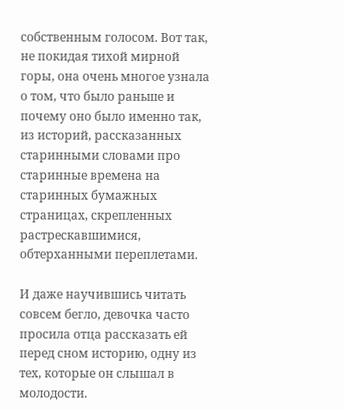собственным голосом. Вот так, не покидая тихой мирной горы, она очень многое узнала о том, что было раньше и почему оно было именно так, из историй, рассказанных старинными словами про старинные времена на старинных бумажных страницах, скрепленных растрескавшимися, обтерханными переплетами.

И даже научившись читать совсем бегло, девочка часто просила отца рассказать ей перед сном историю, одну из тех, которые он слышал в молодости.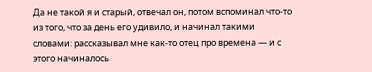Да не такой я и старый, отвечал он, потом вспоминал что-то из того, что за день его удивило, и начинал такими словами: рассказывал мне как-то отец про времена — и с этого начиналось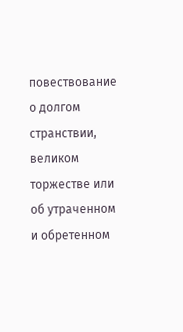повествование о долгом странствии, великом торжестве или об утраченном и обретенном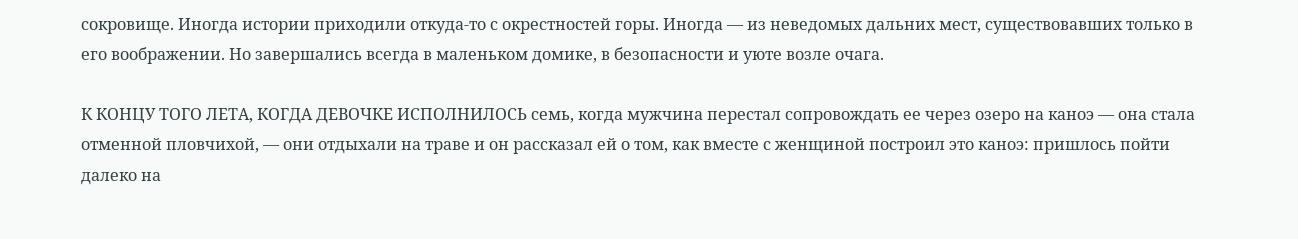сокровище. Иногда истории приходили откуда-то с окрестностей горы. Иногда — из неведомых дальних мест, существовавших только в его воображении. Но завершались всегда в маленьком домике, в безопасности и уюте возле очага.

К КОНЦУ ТОГО ЛЕТА, КОГДА ДЕВОЧКЕ ИСПОЛНИЛОСЬ семь, когда мужчина перестал сопровождать ее через озеро на каноэ — она стала отменной пловчихой, — они отдыхали на траве и он рассказал ей о том, как вместе с женщиной построил это каноэ: пришлось пойти далеко на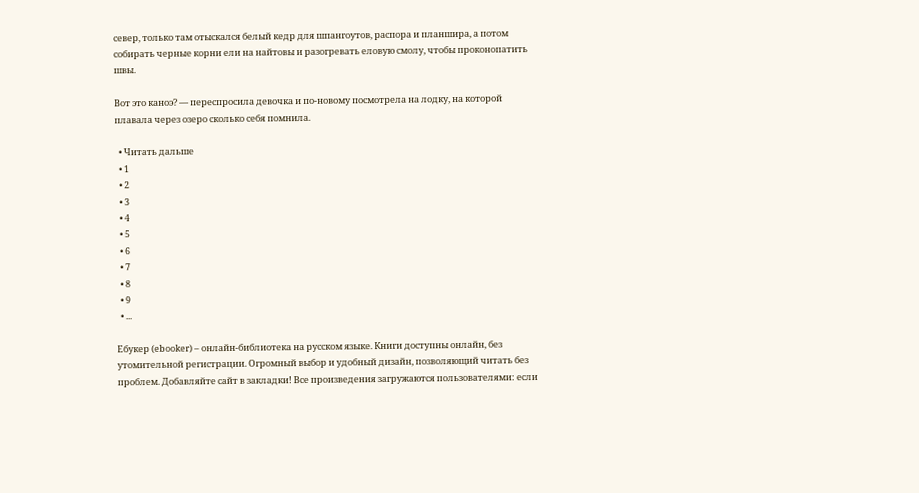север, только там отыскался белый кедр для шпангоутов, распора и планшира, а потом собирать черные корни ели на найтовы и разогревать еловую смолу, чтобы проконопатить швы.

Вот это каноэ? — переспросила девочка и по-новому посмотрела на лодку, на которой плавала через озеро сколько себя помнила.

  • Читать дальше
  • 1
  • 2
  • 3
  • 4
  • 5
  • 6
  • 7
  • 8
  • 9
  • ...

Ебукер (ebooker) – онлайн-библиотека на русском языке. Книги доступны онлайн, без утомительной регистрации. Огромный выбор и удобный дизайн, позволяющий читать без проблем. Добавляйте сайт в закладки! Все произведения загружаются пользователями: если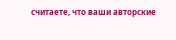считаете, что ваши авторские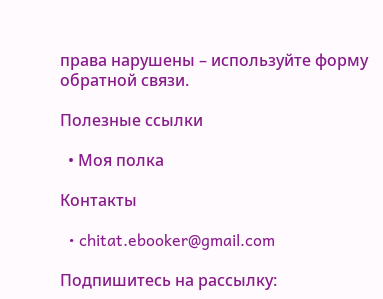права нарушены – используйте форму обратной связи.

Полезные ссылки

  • Моя полка

Контакты

  • chitat.ebooker@gmail.com

Подпишитесь на рассылку: